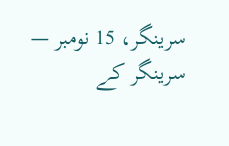سرینگر، 15 نومبر — سرینگر کے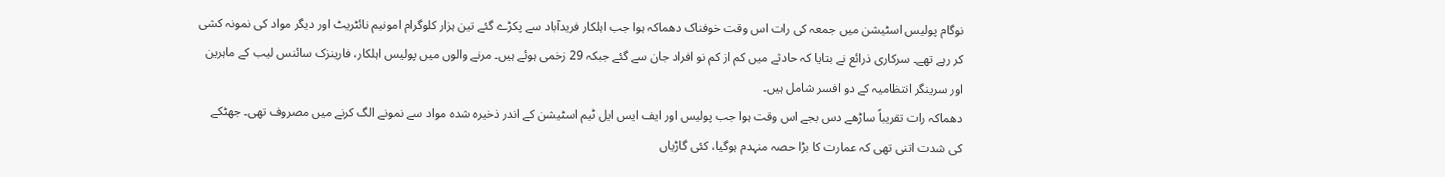نوگام پولیس اسٹیشن میں جمعہ کی رات اس وقت خوفناک دھماکہ ہوا جب اہلکار فریدآباد سے پکڑے گئے تین ہزار کلوگرام امونیم نائٹریٹ اور دیگر مواد کی نمونہ کشی کر رہے تھے۔ سرکاری ذرائع نے بتایا کہ حادثے میں کم از کم نو افراد جان سے گئے جبکہ 29 زخمی ہوئے ہیں۔ مرنے والوں میں پولیس اہلکار، فارینزک سائنس لیب کے ماہرین اور سرینگر انتظامیہ کے دو افسر شامل ہیں۔
دھماکہ رات تقریباً ساڑھے دس بجے اس وقت ہوا جب پولیس اور ایف ایس ایل ٹیم اسٹیشن کے اندر ذخیرہ شدہ مواد سے نمونے الگ کرنے میں مصروف تھی۔ جھٹکے کی شدت اتنی تھی کہ عمارت کا بڑا حصہ منہدم ہوگیا، کئی گاڑیاں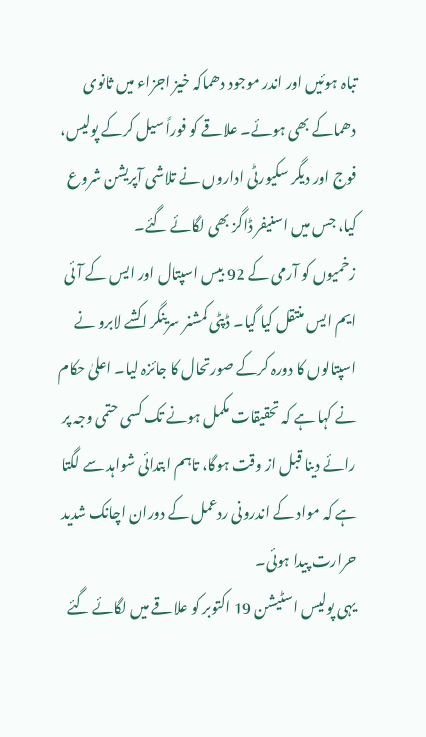تباہ ہوئیں اور اندر موجود دھماکہ خیز اجزاء میں ثانوی دھماکے بھی ہوئے۔ علاقے کو فوراً سیل کرکے پولیس، فوج اور دیگر سکیورٹی اداروں نے تلاشی آپریشن شروع کیا، جس میں اسنیفر ڈاگز بھی لگائے گئے۔
زخمیوں کو آرمی کے 92 بیس اسپتال اور ایس کے آئی ایم ایس منتقل کیا گیا۔ ڈپٹی کمشنر سرینگر اکشے لابرو نے اسپتالوں کا دورہ کرکے صورتحال کا جائزہ لیا۔ اعلیٰ حکام نے کہا ہے کہ تحقیقات مکمل ہونے تک کسی حتمی وجہ پر رائے دینا قبل از وقت ہوگا، تاہم ابتدائی شواہد سے لگتا ہے کہ مواد کے اندرونی ردعمل کے دوران اچانک شدید حرارت پیدا ہوئی۔
یہی پولیس اسٹیشن 19 اکتوبر کو علاقے میں لگائے گئے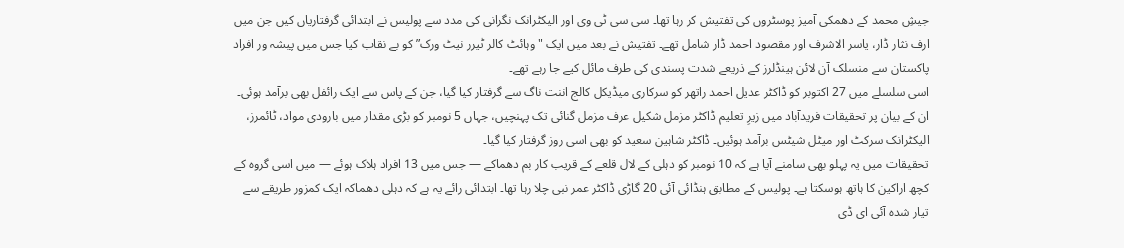جیشِ محمد کے دھمکی آمیز پوسٹروں کی تفتیش کر رہا تھا۔ سی سی ٹی وی اور الیکٹرانک نگرانی کی مدد سے پولیس نے ابتدائی گرفتاریاں کیں جن میں ارف نثار ڈار، یاسر الاشرف اور مقصود احمد ڈار شامل تھے۔ تفتیش نے بعد میں ایک "وہائٹ کالر ٹیرر نیٹ ورک” کو بے نقاب کیا جس میں پیشہ ور افراد پاکستان سے منسلک آن لائن ہینڈلرز کے ذریعے شدت پسندی کی طرف مائل کیے جا رہے تھے۔
اسی سلسلے میں 27 اکتوبر کو ڈاکٹر عدیل احمد راتھر کو سرکاری میڈیکل کالج اننت ناگ سے گرفتار کیا گیا، جن کے پاس سے ایک رائفل بھی برآمد ہوئی۔ ان کے بیان پر تحقیقات فریدآباد میں زیرِ تعلیم ڈاکٹر مزمل شکیل عرف مزمل گنائی تک پہنچیں، جہاں 5 نومبر کو بڑی مقدار میں بارودی مواد، ٹائمرز، الیکٹرانک سرکٹ اور میٹل شیٹس برآمد ہوئیں۔ ڈاکٹر شاہین سعید کو بھی اسی روز گرفتار کیا گیا۔
تحقیقات میں یہ پہلو بھی سامنے آیا ہے کہ 10 نومبر کو دہلی کے لال قلعے کے قریب کار بم دھماکے — جس میں 13 افراد ہلاک ہوئے — میں اسی گروہ کے کچھ اراکین کا ہاتھ ہوسکتا ہے۔ پولیس کے مطابق ہنڈائی آئی 20 گاڑی ڈاکٹر عمر نبی چلا رہا تھا۔ ابتدائی رائے یہ ہے کہ دہلی دھماکہ ایک کمزور طریقے سے تیار شدہ آئی ای ڈی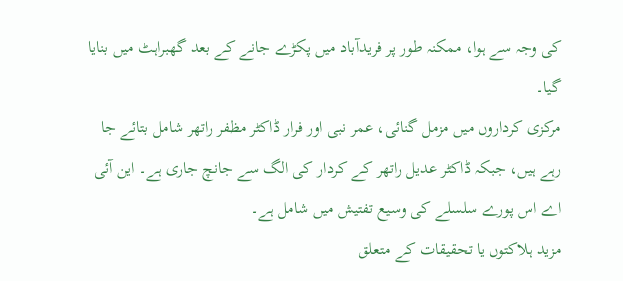کی وجہ سے ہوا، ممکنہ طور پر فریدآباد میں پکڑے جانے کے بعد گھبراہٹ میں بنایا گیا۔
مرکزی کرداروں میں مزمل گنائی، عمر نبی اور فرار ڈاکٹر مظفر راتھر شامل بتائے جا رہے ہیں، جبکہ ڈاکٹر عدیل راتھر کے کردار کی الگ سے جانچ جاری ہے۔ این آئی اے اس پورے سلسلے کی وسیع تفتیش میں شامل ہے۔
مزید ہلاکتوں یا تحقیقات کے متعلق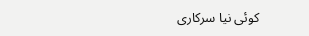کوئی نیا سرکاری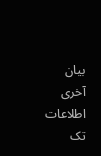بیان آخری اطلاعات تک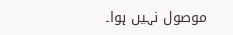موصول نہیں ہوا۔